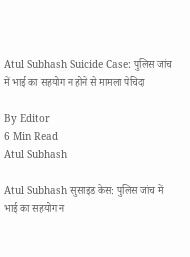Atul Subhash Suicide Case: पुलिस जांच में भाई का सहयोग न होने से मामला पेचिदा

By Editor
6 Min Read
Atul Subhash

Atul Subhash सुसाइड केस: पुलिस जांच में भाई का सहयोग न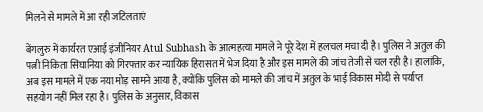मिलने से मामले में आ रही जटिलताएं

बेंगलुरु में कार्यरत एआई इंजीनियर Atul Subhash के आत्महत्या मामले ने पूरे देश में हलचल मचा दी है। पुलिस ने अतुल की पत्नी निकिता सिंघानिया को गिरफ्तार कर न्यायिक हिरासत में भेज दिया है और इस मामले की जांच तेजी से चल रही है। हालांकि, अब इस मामले में एक नया मोड़ सामने आया है, क्योंकि पुलिस को मामले की जांच में अतुल के भाई विकास मोदी से पर्याप्त सहयोग नहीं मिल रहा है। पुलिस के अनुसार, विकास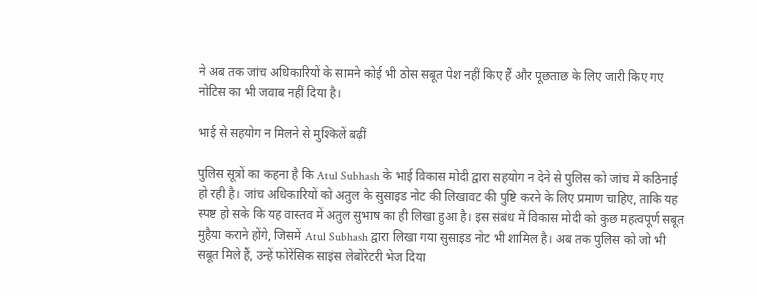ने अब तक जांच अधिकारियों के सामने कोई भी ठोस सबूत पेश नहीं किए हैं और पूछताछ के लिए जारी किए गए नोटिस का भी जवाब नहीं दिया है।

भाई से सहयोग न मिलने से मुश्किलें बढ़ीं

पुलिस सूत्रों का कहना है कि Atul Subhash के भाई विकास मोदी द्वारा सहयोग न देने से पुलिस को जांच में कठिनाई हो रही है। जांच अधिकारियों को अतुल के सुसाइड नोट की लिखावट की पुष्टि करने के लिए प्रमाण चाहिए, ताकि यह स्पष्ट हो सके कि यह वास्तव में अतुल सुभाष का ही लिखा हुआ है। इस संबंध में विकास मोदी को कुछ महत्वपूर्ण सबूत मुहैया कराने होंगे, जिसमें Atul Subhash द्वारा लिखा गया सुसाइड नोट भी शामिल है। अब तक पुलिस को जो भी सबूत मिले हैं, उन्हें फोरेंसिक साइंस लेबोरेटरी भेज दिया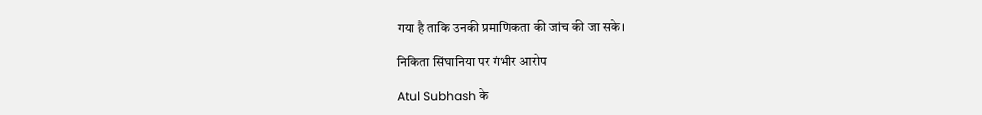गया है ताकि उनकी प्रमाणिकता की जांच की जा सके।

निकिता सिंघानिया पर गंभीर आरोप

Atul Subhash के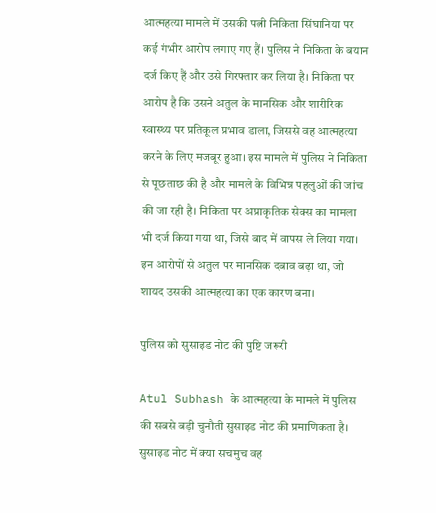आत्महत्या मामले में उसकी पत्नी निकिता सिंघानिया पर कई गंभीर आरोप लगाए गए हैं। पुलिस ने निकिता के बयान दर्ज किए हैं और उसे गिरफ्तार कर लिया है। निकिता पर आरोप है कि उसने अतुल के मानसिक और शारीरिक स्वास्थ्य पर प्रतिकूल प्रभाव डाला, जिससे वह आत्महत्या करने के लिए मजबूर हुआ। इस मामले में पुलिस ने निकिता से पूछताछ की है और मामले के विभिन्न पहलुओं की जांच की जा रही है। निकिता पर अप्राकृतिक सेक्स का मामला भी दर्ज किया गया था, जिसे बाद में वापस ले लिया गया। इन आरोपों से अतुल पर मानसिक दबाव बढ़ा था, जो शायद उसकी आत्महत्या का एक कारण बना।

पुलिस को सुसाइड नोट की पुष्टि जरूरी

Atul Subhash के आत्महत्या के मामले में पुलिस की सबसे बड़ी चुनौती सुसाइड नोट की प्रमाणिकता है। सुसाइड नोट में क्या सचमुच वह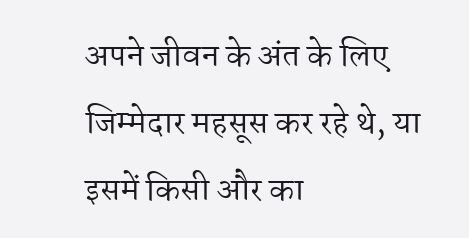अपने जीवन के अंत के लिए जिम्मेदार महसूस कर रहे थे, या इसमें किसी और का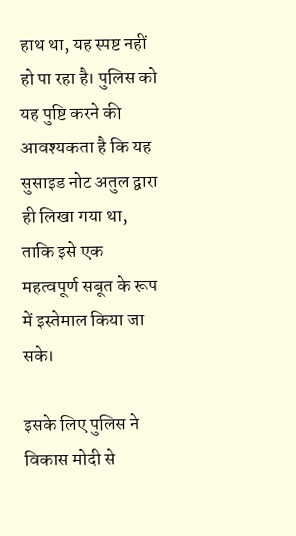हाथ था, यह स्पष्ट नहीं हो पा रहा है। पुलिस को यह पुष्टि करने की आवश्यकता है कि यह सुसाइड नोट अतुल द्वारा ही लिखा गया था, ताकि इसे एक महत्वपूर्ण सबूत के रूप में इस्तेमाल किया जा सके।

इसके लिए पुलिस ने विकास मोदी से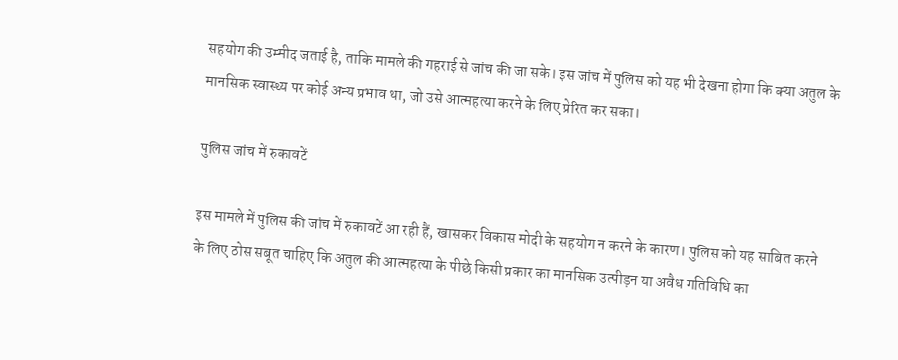सहयोग की उम्मीद जताई है, ताकि मामले की गहराई से जांच की जा सके। इस जांच में पुलिस को यह भी देखना होगा कि क्या अतुल के मानसिक स्वास्थ्य पर कोई अन्य प्रभाव था, जो उसे आत्महत्या करने के लिए प्रेरित कर सका।

पुलिस जांच में रुकावटें

इस मामले में पुलिस की जांच में रुकावटें आ रही हैं, खासकर विकास मोदी के सहयोग न करने के कारण। पुलिस को यह साबित करने के लिए ठोस सबूत चाहिए कि अतुल की आत्महत्या के पीछे किसी प्रकार का मानसिक उत्पीड़न या अवैध गतिविधि का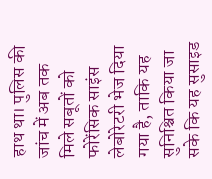हाथ था। पुलिस की जांच में अब तक मिले सबूतों को फोरेंसिक साइंस लेबोरेटरी भेज दिया गया है, ताकि यह सुनिश्चित किया जा सके कि यह सुसाइड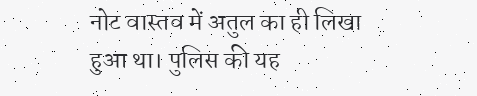नोट वास्तव में अतुल का ही लिखा हुआ था। पुलिस की यह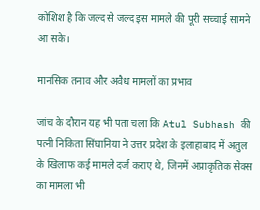कोशिश है कि जल्द से जल्द इस मामले की पूरी सच्चाई सामने आ सके।

मानसिक तनाव और अवैध मामलों का प्रभाव

जांच के दौरान यह भी पता चला कि Atul Subhash की पत्नी निकिता सिंघानिया ने उत्तर प्रदेश के इलाहाबाद में अतुल के खिलाफ कई मामले दर्ज कराए थे, जिनमें अप्राकृतिक सेक्स का मामला भी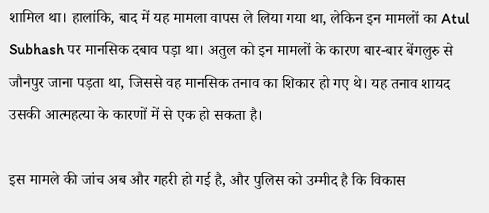शामिल था। हालांकि, बाद में यह मामला वापस ले लिया गया था, लेकिन इन मामलों का Atul Subhash पर मानसिक दबाव पड़ा था। अतुल को इन मामलों के कारण बार-बार बेंगलुरु से जौनपुर जाना पड़ता था, जिससे वह मानसिक तनाव का शिकार हो गए थे। यह तनाव शायद उसकी आत्महत्या के कारणों में से एक हो सकता है।

इस मामले की जांच अब और गहरी हो गई है, और पुलिस को उम्मीद है कि विकास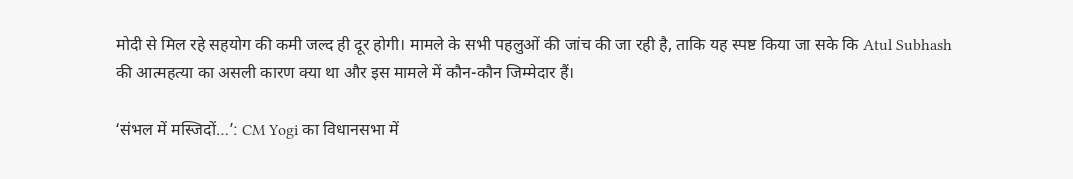मोदी से मिल रहे सहयोग की कमी जल्द ही दूर होगी। मामले के सभी पहलुओं की जांच की जा रही है, ताकि यह स्पष्ट किया जा सके कि Atul Subhash की आत्महत्या का असली कारण क्या था और इस मामले में कौन-कौन जिम्मेदार हैं।

‘संभल में मस्जिदों…’: CM Yogi का विधानसभा में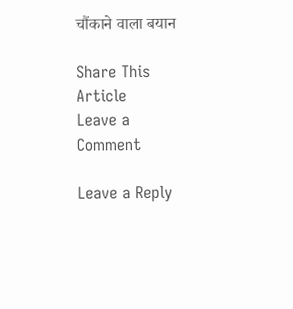चौंकाने वाला बयान

Share This Article
Leave a Comment

Leave a Reply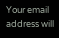Your email address will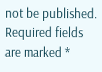not be published. Required fields are marked *